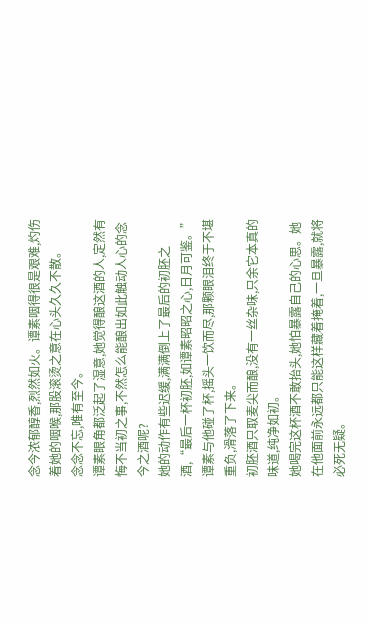念今浓郁醇香,烈然如火。谭素咽得很是艰难,灼伤着她的咽喉,那股滚烫之意在心头久久不散。
念念不忘,唯有至今。
谭素眼角都泛起了湿意,她觉得酿这酒的人,定然有悔不当初之事,不然怎么能酿出如此触动人心的念今之酒呢?
她的动作有些迟缓,满满倒上了最后的初胚之酒,“最后一杯初胚,如谭素昭昭之心,日月可鉴。”
谭素与他碰了杯,摇头一饮而尽,那颗眼泪终于不堪重负,滑落了下来。
初胚酒只取麦尖而酿,没有一丝杂味,只余它本真的味道,纯净如初。
她喝完这杯酒不敢抬头,她怕暴露自己的心思。她在他面前永远都只能这样藏着掩着,一旦暴露,就将必死无疑。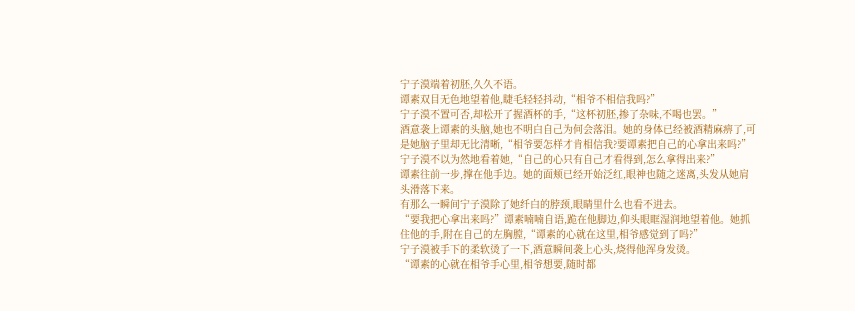宁子漠端着初胚,久久不语。
谭素双目无色地望着他,睫毛轻轻抖动,“相爷不相信我吗?”
宁子漠不置可否,却松开了握酒杯的手,“这杯初胚,掺了杂味,不喝也罢。”
酒意袭上谭素的头脑,她也不明白自己为何会落泪。她的身体已经被酒精麻痹了,可是她脑子里却无比清晰,“相爷要怎样才肯相信我?要谭素把自己的心拿出来吗?”
宁子漠不以为然地看着她,“自己的心只有自己才看得到,怎么拿得出来?”
谭素往前一步,撑在他手边。她的面颊已经开始泛红,眼神也随之迷离,头发从她肩头滑落下来。
有那么一瞬间宁子漠除了她纤白的脖颈,眼睛里什么也看不进去。
“要我把心拿出来吗?”谭素喃喃自语,跪在他脚边,仰头眼眶湿润地望着他。她抓住他的手,附在自己的左胸膛,“谭素的心就在这里,相爷感觉到了吗?”
宁子漠被手下的柔软烫了一下,酒意瞬间袭上心头,烧得他浑身发烫。
“谭素的心就在相爷手心里,相爷想要,随时都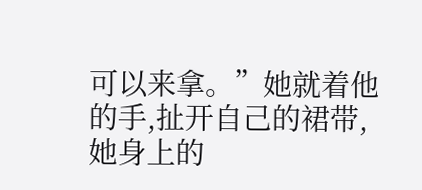可以来拿。”她就着他的手,扯开自己的裙带,她身上的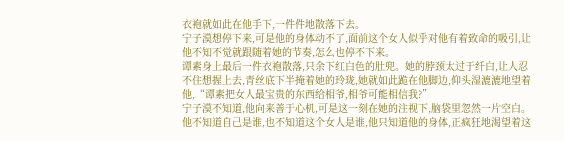衣袍就如此在他手下,一件件地散落下去。
宁子漠想停下来,可是他的身体动不了,面前这个女人似乎对他有着致命的吸引,让他不知不觉就跟随着她的节奏,怎么也停不下来。
谭素身上最后一件衣袍散落,只余下红白色的肚兜。她的脖颈太过于纤白,让人忍不住想握上去,青丝底下半掩着她的玲珑,她就如此跪在他脚边,仰头湿漉漉地望着他,“谭素把女人最宝贵的东西给相爷,相爷可能相信我?”
宁子漠不知道,他向来善于心机,可是这一刻在她的注视下,脑袋里忽然一片空白。他不知道自己是谁,也不知道这个女人是谁,他只知道他的身体,正疯狂地渴望着这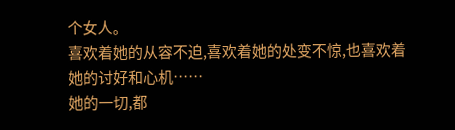个女人。
喜欢着她的从容不迫,喜欢着她的处变不惊,也喜欢着她的讨好和心机……
她的一切,都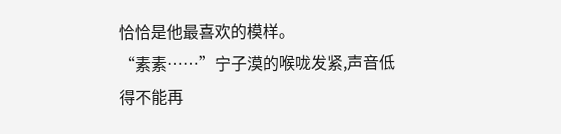恰恰是他最喜欢的模样。
“素素……”宁子漠的喉咙发紧,声音低得不能再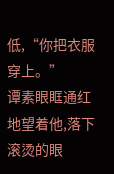低,“你把衣服穿上。”
谭素眼眶通红地望着他,落下滚烫的眼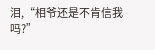泪,“相爷还是不肯信我吗?”